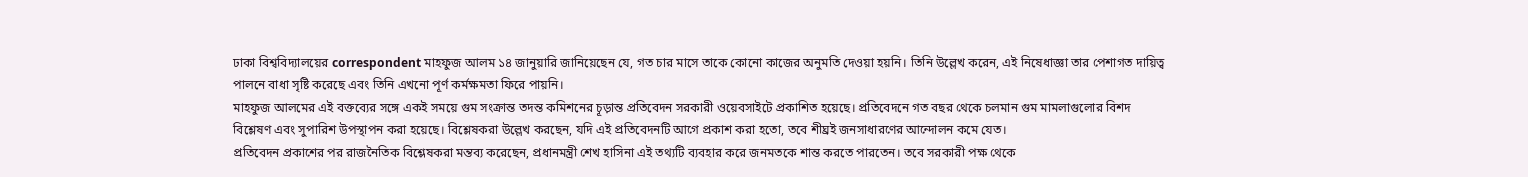ঢাকা বিশ্ববিদ্যালয়ের correspondent মাহফুজ আলম ১৪ জানুয়ারি জানিয়েছেন যে, গত চার মাসে তাকে কোনো কাজের অনুমতি দেওয়া হয়নি। তিনি উল্লেখ করেন, এই নিষেধাজ্ঞা তার পেশাগত দায়িত্ব পালনে বাধা সৃষ্টি করেছে এবং তিনি এখনো পূর্ণ কর্মক্ষমতা ফিরে পায়নি।
মাহফুজ আলমের এই বক্তব্যের সঙ্গে একই সময়ে গুম সংক্রান্ত তদন্ত কমিশনের চূড়ান্ত প্রতিবেদন সরকারী ওয়েবসাইটে প্রকাশিত হয়েছে। প্রতিবেদনে গত বছর থেকে চলমান গুম মামলাগুলোর বিশদ বিশ্লেষণ এবং সুপারিশ উপস্থাপন করা হয়েছে। বিশ্লেষকরা উল্লেখ করছেন, যদি এই প্রতিবেদনটি আগে প্রকাশ করা হতো, তবে শীঘ্রই জনসাধারণের আন্দোলন কমে যেত।
প্রতিবেদন প্রকাশের পর রাজনৈতিক বিশ্লেষকরা মন্তব্য করেছেন, প্রধানমন্ত্রী শেখ হাসিনা এই তথ্যটি ব্যবহার করে জনমতকে শান্ত করতে পারতেন। তবে সরকারী পক্ষ থেকে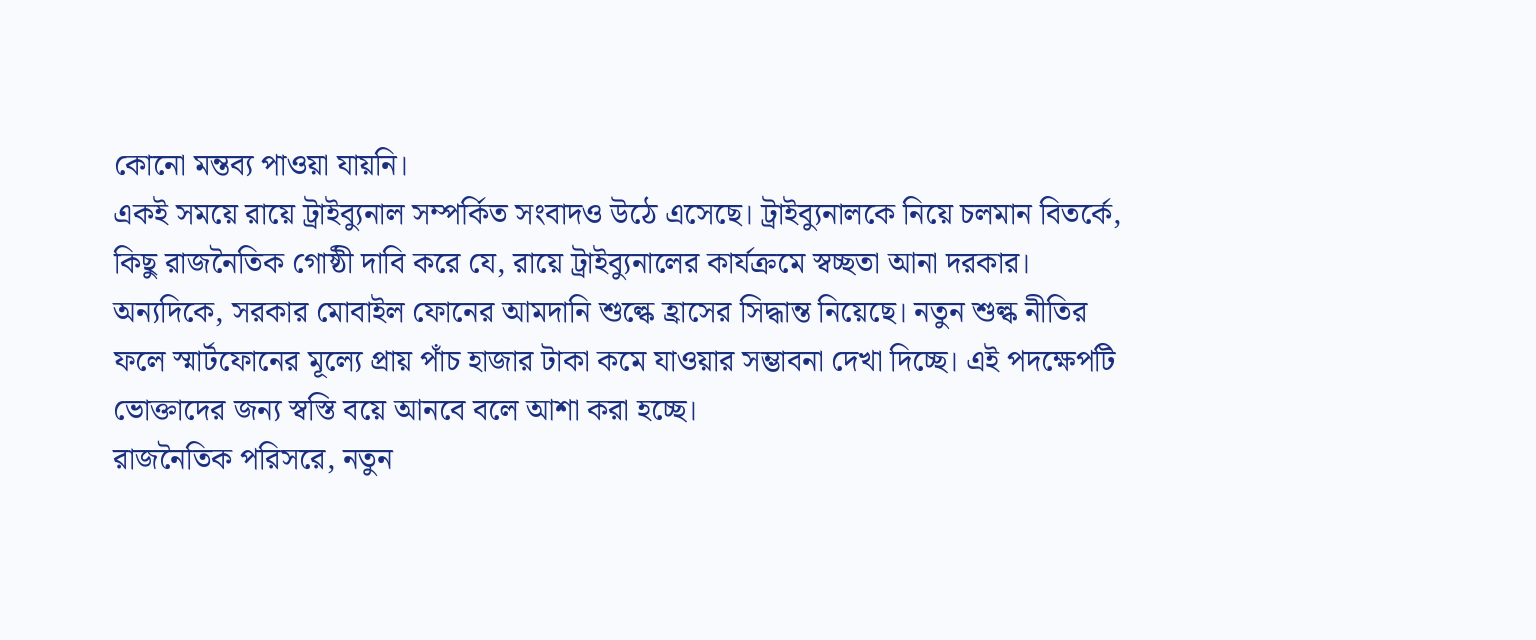কোনো মন্তব্য পাওয়া যায়নি।
একই সময়ে রায়ে ট্রাইব্যুনাল সম্পর্কিত সংবাদও উঠে এসেছে। ট্রাইব্যুনালকে নিয়ে চলমান বিতর্কে, কিছু রাজনৈতিক গোষ্ঠী দাবি করে যে, রায়ে ট্রাইব্যুনালের কার্যক্রমে স্বচ্ছতা আনা দরকার।
অন্যদিকে, সরকার মোবাইল ফোনের আমদানি শুল্কে হ্রাসের সিদ্ধান্ত নিয়েছে। নতুন শুল্ক নীতির ফলে স্মার্টফোনের মূল্যে প্রায় পাঁচ হাজার টাকা কমে যাওয়ার সম্ভাবনা দেখা দিচ্ছে। এই পদক্ষেপটি ভোক্তাদের জন্য স্বস্তি বয়ে আনবে বলে আশা করা হচ্ছে।
রাজনৈতিক পরিসরে, নতুন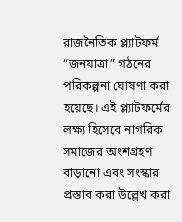রাজনৈতিক প্ল্যাটফর্ম “জনযাত্রা” গঠনের পরিকল্পনা ঘোষণা করা হয়েছে। এই প্ল্যাটফর্মের লক্ষ্য হিসেবে নাগরিক সমাজের অংশগ্রহণ বাড়ানো এবং সংস্কার প্রস্তাব করা উল্লেখ করা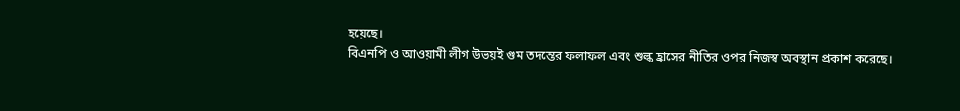হয়েছে।
বিএনপি ও আওয়ামী লীগ উভয়ই গুম তদন্তের ফলাফল এবং শুল্ক হ্রাসের নীতির ওপর নিজস্ব অবস্থান প্রকাশ করেছে।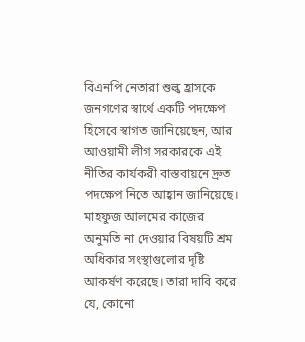বিএনপি নেতারা শুল্ক হ্রাসকে জনগণের স্বার্থে একটি পদক্ষেপ হিসেবে স্বাগত জানিয়েছেন, আর আওয়ামী লীগ সরকারকে এই নীতির কার্যকরী বাস্তবায়নে দ্রুত পদক্ষেপ নিতে আহ্বান জানিয়েছে।
মাহফুজ আলমের কাজের অনুমতি না দেওয়ার বিষয়টি শ্রম অধিকার সংস্থাগুলোর দৃষ্টি আকর্ষণ করেছে। তারা দাবি করে যে, কোনো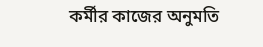কর্মীর কাজের অনুমতি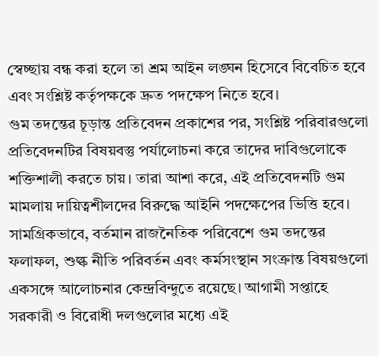স্বেচ্ছায় বন্ধ করা হলে তা শ্রম আইন লঙ্ঘন হিসেবে বিবেচিত হবে এবং সংশ্লিষ্ট কর্তৃপক্ষকে দ্রুত পদক্ষেপ নিতে হবে।
গুম তদন্তের চূড়ান্ত প্রতিবেদন প্রকাশের পর, সংশ্লিষ্ট পরিবারগুলো প্রতিবেদনটির বিষয়বস্তু পর্যালোচনা করে তাদের দাবিগুলোকে শক্তিশালী করতে চায়। তারা আশা করে, এই প্রতিবেদনটি গুম মামলায় দায়িত্বশীলদের বিরুদ্ধে আইনি পদক্ষেপের ভিত্তি হবে।
সামগ্রিকভাবে, বর্তমান রাজনৈতিক পরিবেশে গুম তদন্তের ফলাফল, শুল্ক নীতি পরিবর্তন এবং কর্মসংস্থান সংক্রান্ত বিষয়গুলো একসঙ্গে আলোচনার কেন্দ্রবিন্দুতে রয়েছে। আগামী সপ্তাহে সরকারী ও বিরোধী দলগুলোর মধ্যে এই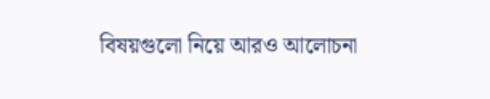বিষয়গুলো নিয়ে আরও আলোচনা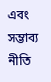এবং সম্ভাব্য নীতি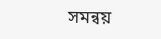সমন্বয়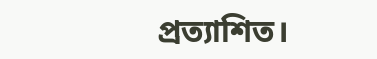প্রত্যাশিত।